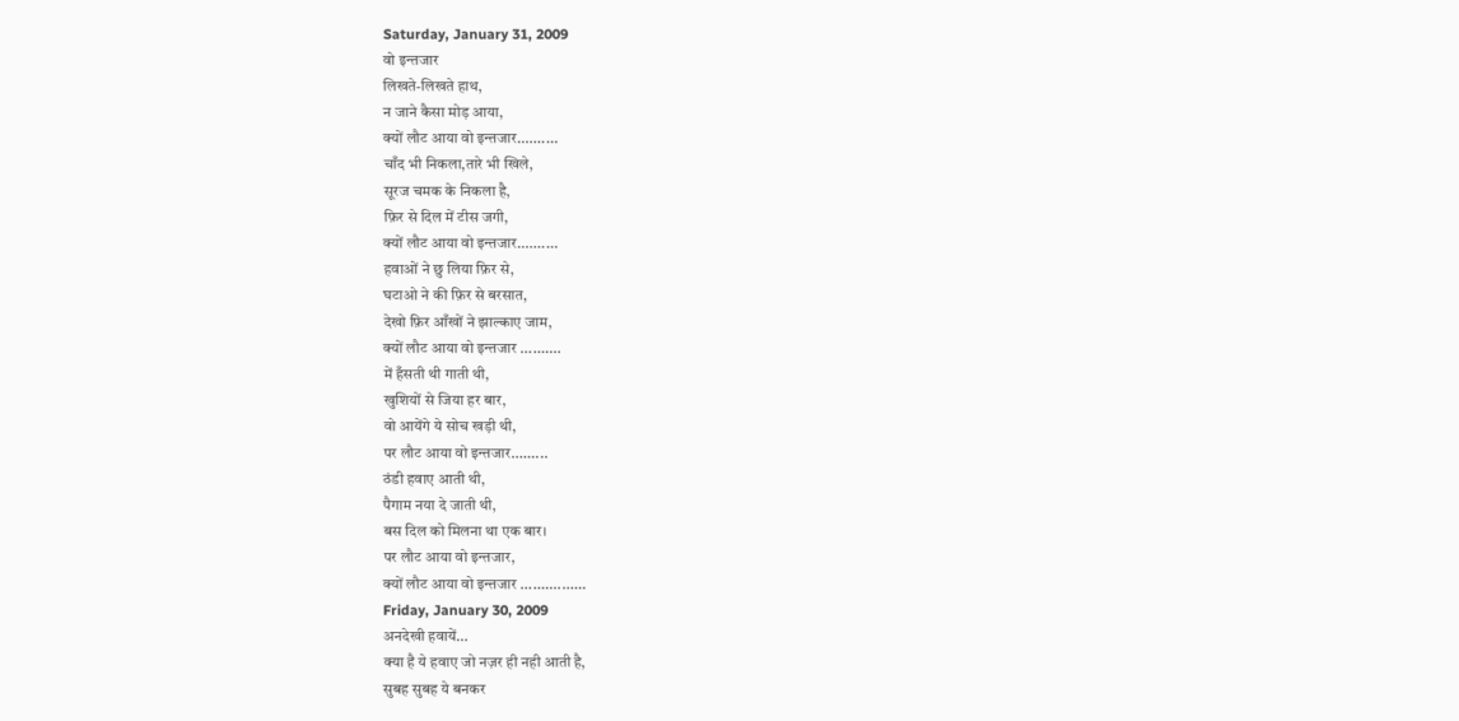Saturday, January 31, 2009
वो इन्तजार
लिखते-लिखते हाथ,
न जाने कैसा मोड़ आया,
क्यों लौट आया वो इन्तजार..........
चाँद भी निकला,तारे भी खिले,
सूरज चमक के निकला है,
फ़िर से दिल में टीस जगी,
क्यों लौट आया वो इन्तजार..........
हवाओं ने छु लिया फ़िर से,
घटाओ ने की फ़िर से बरसात,
देखो फ़िर आँखों ने झाल्काए जाम,
क्यों लौट आया वो इन्तजार ..........
में हँसती थी गाती थी,
खुशियों से जिया हर बार,
वो आयेंगे ये सोच खड़ी थी,
पर लौट आया वो इन्तजार.........
ठंडी हवाए आती थी,
पैगाम नया दे जाती थी,
बस दिल को मिलना था एक बार।
पर लौट आया वो इन्तजार,
क्यों लौट आया वो इन्तजार ................
Friday, January 30, 2009
अनदेखी हवायें...
क्या है ये हवाए जो नज़र ही नही आती है,
सुबह सुबह ये बनकर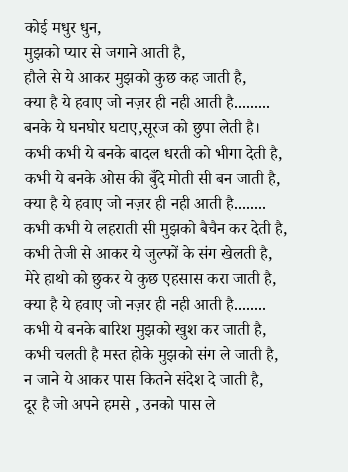कोई मधुर धुन,
मुझको प्यार से जगाने आती है,
हौले से ये आकर मुझको कुछ कह जाती है,
क्या है ये हवाए जो नज़र ही नही आती है.........
बनके ये घनघोर घटाए,सूरज को छुपा लेती है।
कभी कभी ये बनके बादल धरती को भीगा देती है,
कभी ये बनके ओस की बुँदे मोती सी बन जाती है,
क्या है ये हवाए जो नज़र ही नही आती है........
कभी कभी ये लहराती सी मुझको बैचैन कर देती है,
कभी तेजी से आकर ये जुल्फों के संग खेलती है,
मेरे हाथो को छुकर ये कुछ एहसास करा जाती है,
क्या है ये हवाए जो नज़र ही नही आती है........
कभी ये बनके बारिश मुझको खुश कर जाती है,
कभी चलती है मस्त होके मुझको संग ले जाती है,
न जाने ये आकर पास कितने संदेश दे जाती है,
दूर है जो अपने हमसे , उनको पास ले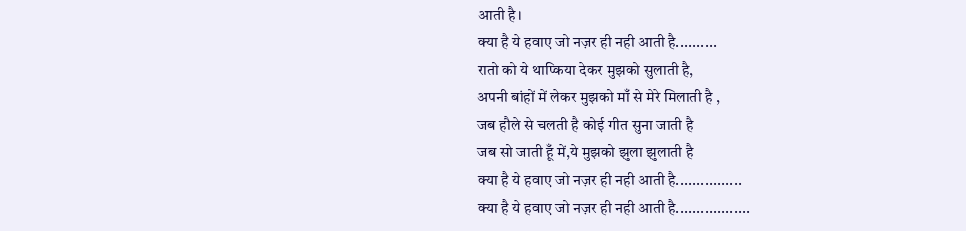आती है।
क्या है ये हवाए जो नज़र ही नही आती है..........
रातो को ये थाप्किया देकर मुझको सुलाती है,
अपनी बांहों में लेकर मुझको माँ से मेरे मिलाती है ,
जब हौले से चलती है कोई गीत सुना जाती है
जब सो जाती हूँ में,ये मुझको झुला झुलाती है
क्या है ये हवाए जो नज़र ही नही आती है................
क्या है ये हवाए जो नज़र ही नही आती है..................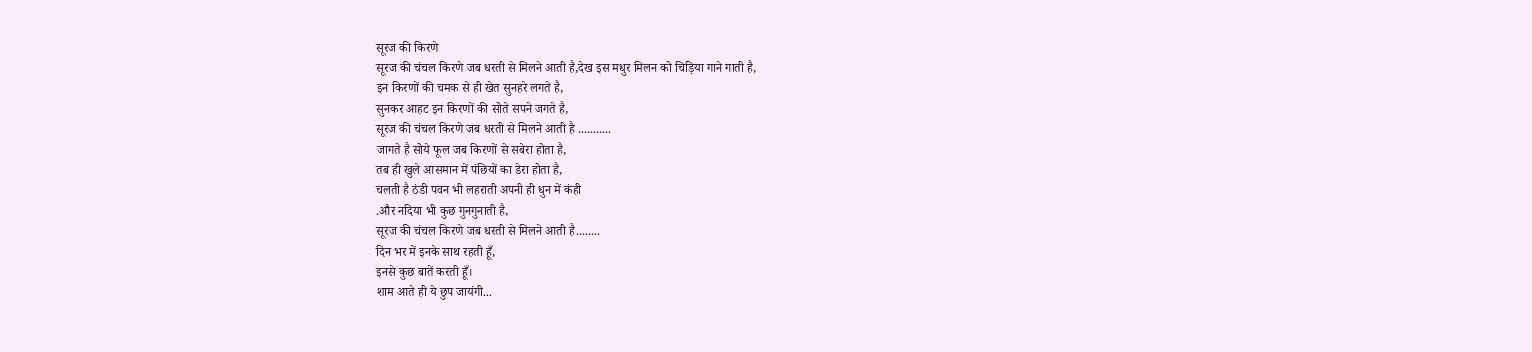सूरज की किरणे
सूरज की चंचल किरणे जब धरती से मिलने आती है,देख इस मधुर मिलन को चिड़िया गाने गाती है,
इन किरणों की चमक से ही खेत सुनहरे लगते है,
सुनकर आहट इन किरणों की सोते सपने जगते है,
सूरज की चंचल किरणे जब धरती से मिलने आती है ...........
जागते है सोये फूल जब किरणों से सबेरा होता है,
तब ही खुले आसमान में पंछियों का डेरा होता है,
चलती है ठंडी पवन भी लहराती अपनी ही धुन में कंही
.और नदिया भी कुछ गुनगुनाती है,
सूरज की चंचल किरणे जब धरती से मिलने आती है........
दिन भर में इनके साथ रहती हूँ,
इनसे कुछ बातें करती हूँ।
शाम आते ही ये छुप जायंगी...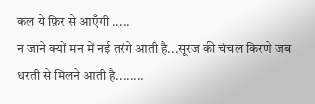कल ये फ़िर से आएँगी .....
न जाने क्यों मन में नई तरंगे आती है...सूरज की चंचल किरणे जब धरती से मिलने आती है........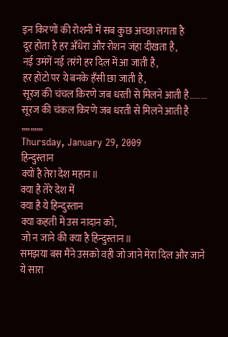इन किरणों की रोशनी में सब कुछ अच्छा लगता है
दूर होता है हर अँधेरा और रोशन जंहा दीखता है,
नई उमंगें नई तरंगे हर दिल में आ जाती है,
हर होंटो पर ये बनके हँसी छा जाती है,
सूरज की चंचल किरणे जब धरती से मिलने आती है........
सूरज की चंकल किरणे जब धरती से मिलने आती है ,,,,,,,,,,
Thursday, January 29, 2009
हिन्दुस्तान
क्यों है तेरा देश महान॥
क्या है तेरे देश में
क्या है ये हिन्दुस्तान
क्या कहती में उस नादान को,
जो न जाने की क्या है हिन्दुस्तान॥
समझया बस मैंने उसको वही जो जाने मेरा दिल और जाने ये सारा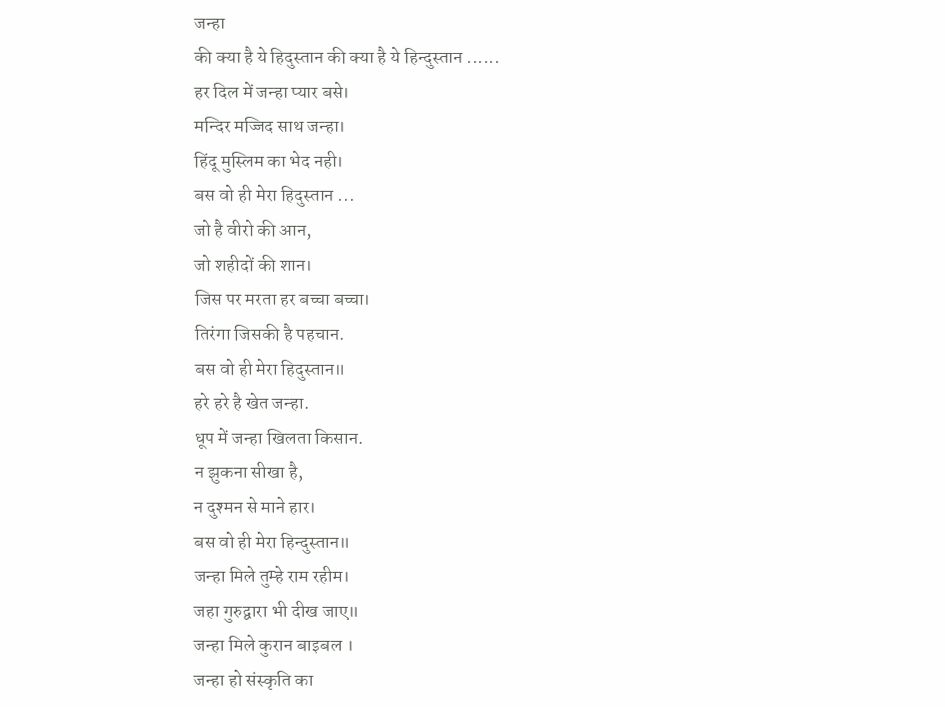जन्हा
की क्या है ये हिदुस्तान की क्या है ये हिन्दुस्तान ......
हर दिल में जन्हा प्यार बसे।
मन्दिर मज्जिद साथ जन्हा।
हिंदू मुस्लिम का भेद नही।
बस वो ही मेरा हिदुस्तान ...
जो है वीरो की आन,
जो शहीदों की शान।
जिस पर मरता हर बच्चा बच्चा।
तिरंगा जिसकी है पहचान.
बस वो ही मेरा हिदुस्तान॥
हरे हरे है खेत जन्हा.
धूप में जन्हा खिलता किसान.
न झुकना सीखा है,
न दुश्मन से माने हार।
बस वो ही मेरा हिन्दुस्तान॥
जन्हा मिले तुम्हे राम रहीम।
जहा गुरुद्वारा भी दीख जाए॥
जन्हा मिले कुरान बाइबल ।
जन्हा हो संस्कृति का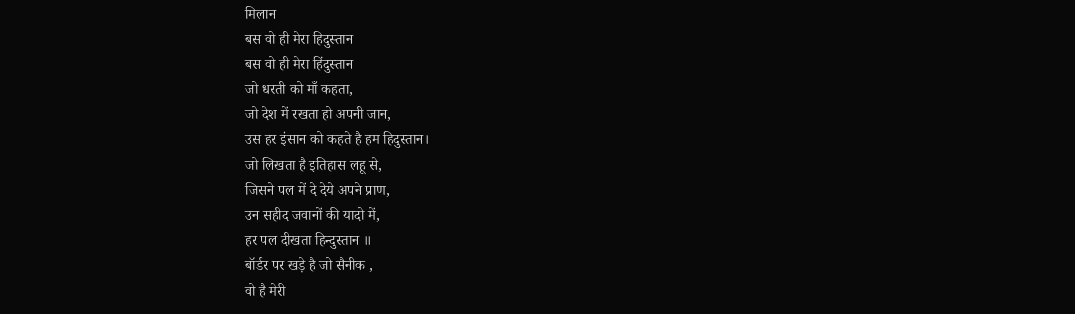मिलान
बस वो ही मेरा हिदुस्तान
बस वो ही मेरा हिंदुस्तान
जो धरती को माँ कहता,
जो देश में रखता हो अपनी जान,
उस हर इंसान को कहते है हम हिदुस्तान।
जो लिखता है इतिहास लहू से,
जिसने पल में दे देये अपने प्राण,
उन सहीद जवानों की यादो में,
हर पल दीखता हिन्दुस्तान ॥
बॉर्डर पर खड़े है जो सैनीक ,
वो है मेरी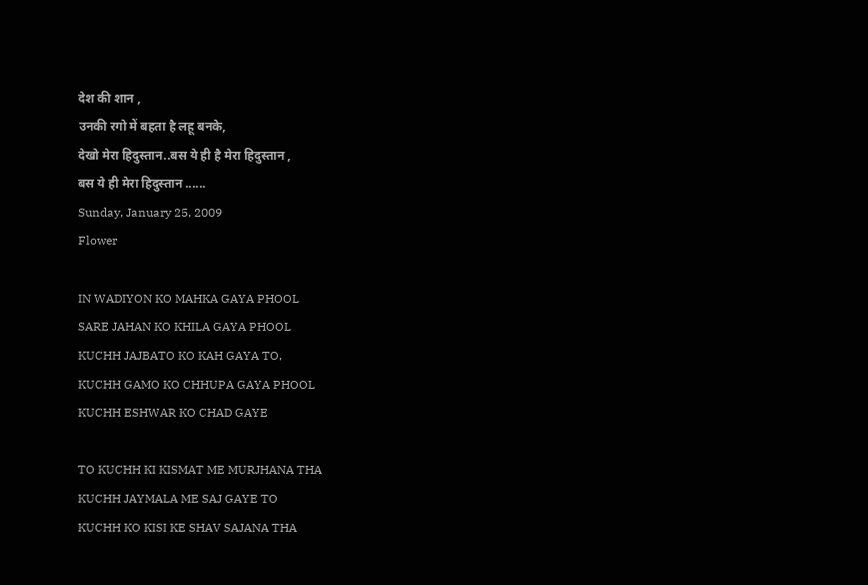देश की शान ,
उनकी रगो में बहता है लहू बनके,
देखो मेरा हिदुस्तान..बस ये ही है मेरा हिदुस्तान ,
बस ये ही मेरा हिदुस्तान ......
Sunday, January 25, 2009
Flower

IN WADIYON KO MAHKA GAYA PHOOL
SARE JAHAN KO KHILA GAYA PHOOL
KUCHH JAJBATO KO KAH GAYA TO,
KUCHH GAMO KO CHHUPA GAYA PHOOL
KUCHH ESHWAR KO CHAD GAYE

TO KUCHH KI KISMAT ME MURJHANA THA
KUCHH JAYMALA ME SAJ GAYE TO
KUCHH KO KISI KE SHAV SAJANA THA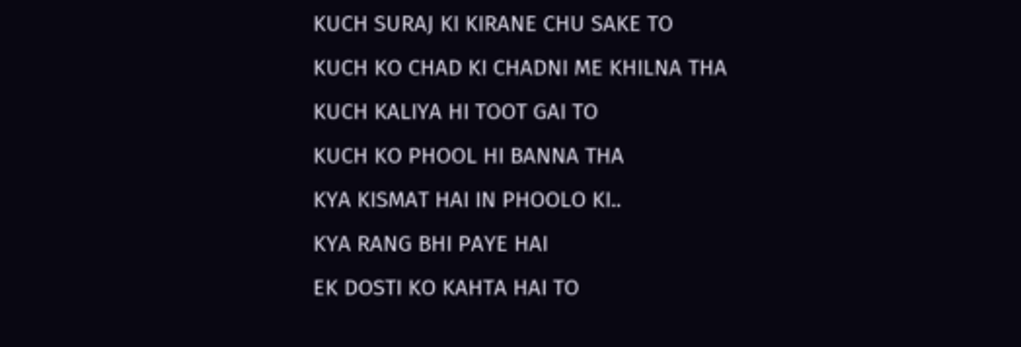KUCH SURAJ KI KIRANE CHU SAKE TO
KUCH KO CHAD KI CHADNI ME KHILNA THA
KUCH KALIYA HI TOOT GAI TO
KUCH KO PHOOL HI BANNA THA
KYA KISMAT HAI IN PHOOLO KI..
KYA RANG BHI PAYE HAI
EK DOSTI KO KAHTA HAI TO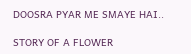DOOSRA PYAR ME SMAYE HAI..

STORY OF A FLOWER